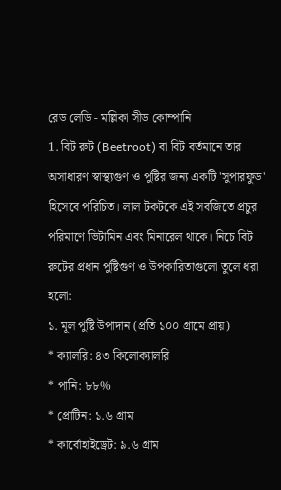রেড লেডি - মল্লিকা সীড কোম্পানি
1. বিট রুট (Beetroot) বা বিট বর্তমানে তার অসাধারণ স্বাস্থ্যগুণ ও পুষ্টির জন্য একটি 'সুপারফুড' হিসেবে পরিচিত। লাল টকটকে এই সবজিতে প্রচুর পরিমাণে ভিটামিন এবং মিনারেল থাকে। নিচে বিট রুটের প্রধান পুষ্টিগুণ ও উপকারিতাগুলো তুলে ধরা হলো:
১. মূল পুষ্টি উপাদান (প্রতি ১০০ গ্রামে প্রায়)
* ক্যালরি: ৪৩ কিলোক্যালরি
* পানি: ৮৮%
* প্রোটিন: ১.৬ গ্রাম
* কার্বোহাইড্রেট: ৯.৬ গ্রাম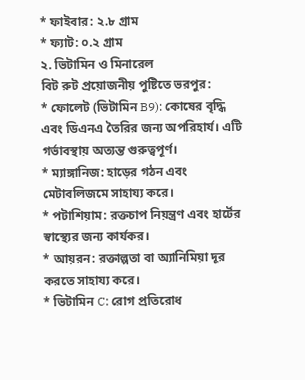* ফাইবার: ২.৮ গ্রাম
* ফ্যাট: ০.২ গ্রাম
২. ভিটামিন ও মিনারেল
বিট রুট প্রয়োজনীয় পুষ্টিতে ভরপুর:
* ফোলেট (ভিটামিন B9): কোষের বৃদ্ধি এবং ডিএনএ তৈরির জন্য অপরিহার্য। এটি গর্ভাবস্থায় অত্যন্ত গুরুত্বপূর্ণ।
* ম্যাঙ্গানিজ: হাড়ের গঠন এবং মেটাবলিজমে সাহায্য করে।
* পটাশিয়াম: রক্তচাপ নিয়ন্ত্রণ এবং হার্টের স্বাস্থ্যের জন্য কার্যকর।
* আয়রন: রক্তাল্পতা বা অ্যানিমিয়া দূর করতে সাহায্য করে।
* ভিটামিন C: রোগ প্রতিরোধ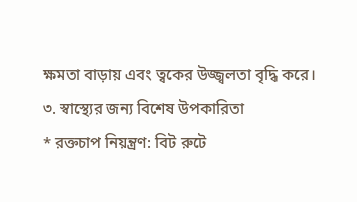ক্ষমতা বাড়ায় এবং ত্বকের উজ্জ্বলতা বৃদ্ধি করে।
৩. স্বাস্থ্যের জন্য বিশেষ উপকারিতা
* রক্তচাপ নিয়ন্ত্রণ: বিট রুটে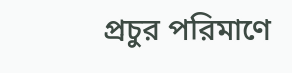প্রচুর পরিমাণে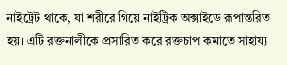নাইট্রেট থাকে, যা শরীরে গিয়ে নাইট্রিক অক্সাইডে রূপান্তরিত হয়। এটি রক্তনালীকে প্রসারিত করে রক্তচাপ কমাতে সাহায্য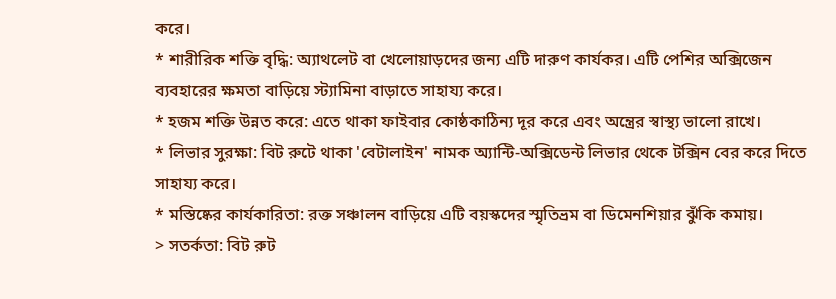করে।
* শারীরিক শক্তি বৃদ্ধি: অ্যাথলেট বা খেলোয়াড়দের জন্য এটি দারুণ কার্যকর। এটি পেশির অক্সিজেন ব্যবহারের ক্ষমতা বাড়িয়ে স্ট্যামিনা বাড়াতে সাহায্য করে।
* হজম শক্তি উন্নত করে: এতে থাকা ফাইবার কোষ্ঠকাঠিন্য দূর করে এবং অন্ত্রের স্বাস্থ্য ভালো রাখে।
* লিভার সুরক্ষা: বিট রুটে থাকা 'বেটালাইন' নামক অ্যান্টি-অক্সিডেন্ট লিভার থেকে টক্সিন বের করে দিতে সাহায্য করে।
* মস্তিষ্কের কার্যকারিতা: রক্ত সঞ্চালন বাড়িয়ে এটি বয়স্কদের স্মৃতিভ্রম বা ডিমেনশিয়ার ঝুঁকি কমায়।
> সতর্কতা: বিট রুট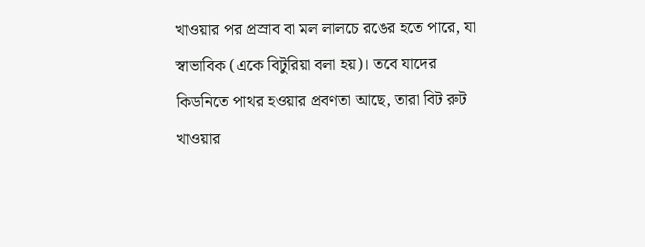খাওয়ার পর প্রস্রাব বা মল লালচে রঙের হতে পারে, যা স্বাভাবিক (একে বিটুরিয়া বলা হয়)। তবে যাদের কিডনিতে পাথর হওয়ার প্রবণতা আছে, তারা বিট রুট খাওয়ার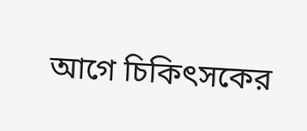আগে চিকিৎসকের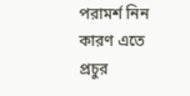পরামর্শ নিন কারণ এতে প্রচুর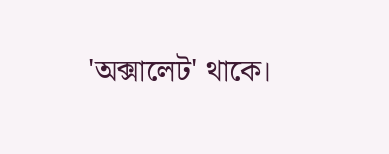'অক্সালেট' থাকে।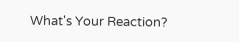What's Your Reaction?